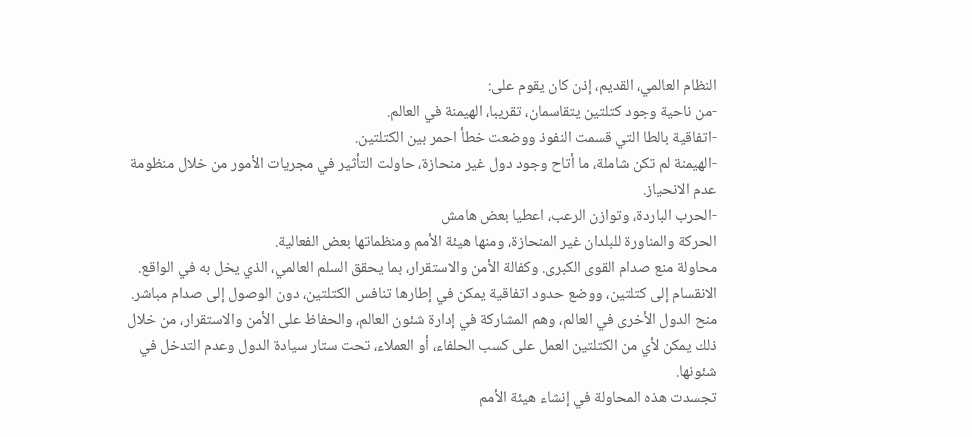النظام العالمي، القديم، إذن كان يقوم على:
-من ناحية وجود كتلتين يتقاسمان، تقريبا، الهيمنة في العالم.
-اتفاقية بالطا التي قسمت النفوذ ووضعت خطأ احمر بين الكتلتين.
-الهيمنة لم تكن شاملة، ما أتاح وجود دول غير منحازة، حاولت التأثير في مجريات الأمور من خلال منظومة عدم الانحياز.
-الحرب الباردة، وتوازن الرعب، اعطيا بعض هامش
الحركة والمناورة للبلدان غير المنحازة، ومنها هيئة الأمم ومنظماتها بعض الفعالية.
محاولة منع صدام القوى الكبرى. وكفالة الأمن والاستقرار، بما يحقق السلم العالمي، الذي يخل به في الواقع. الانقسام إلى كتلتين، ووضع حدود اتفاقية يمكن في إطارها تنافس الكتلتين، دون الوصول إلى صدام مباشر. منح الدول الأخرى في العالم، وهم المشاركة في إدارة شئون العالم، والحفاظ على الأمن والاستقرار، من خلال ذلك يمكن لأي من الكتلتين العمل على كسب الحلفاء، أو العملاء، تحت ستار سيادة الدول وعدم التدخل في شئونها.
تجسدت هذه المحاولة في إنشاء هيئة الأمم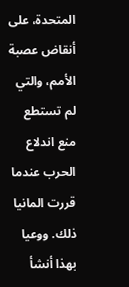المتحدة، على أنقاض عصبة الأمم، والتي لم تستطع منع اندلاع الحرب عندما قررت المانيا ذلك. ووعيا بهذا أنشأ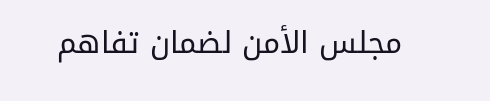مجلس الأمن لضمان تفاهم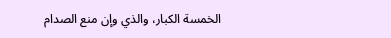الخمسة الكبار، والذي وإن منع الصدام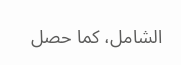الشامل، كما حصل